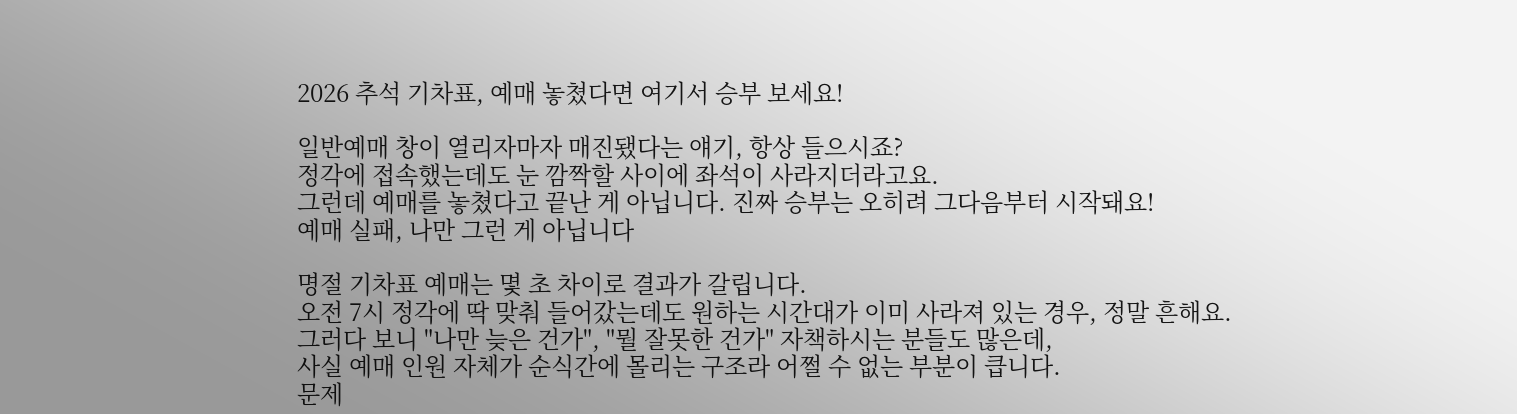2026 추석 기차표, 예매 놓쳤다면 여기서 승부 보세요!

일반예매 창이 열리자마자 매진됐다는 얘기, 항상 들으시죠?
정각에 접속했는데도 눈 깜짝할 사이에 좌석이 사라지더라고요.
그런데 예매를 놓쳤다고 끝난 게 아닙니다. 진짜 승부는 오히려 그다음부터 시작돼요!
예매 실패, 나만 그런 게 아닙니다

명절 기차표 예매는 몇 초 차이로 결과가 갈립니다.
오전 7시 정각에 딱 맞춰 들어갔는데도 원하는 시간대가 이미 사라져 있는 경우, 정말 흔해요.
그러다 보니 "나만 늦은 건가", "뭘 잘못한 건가" 자책하시는 분들도 많은데,
사실 예매 인원 자체가 순식간에 몰리는 구조라 어쩔 수 없는 부분이 큽니다.
문제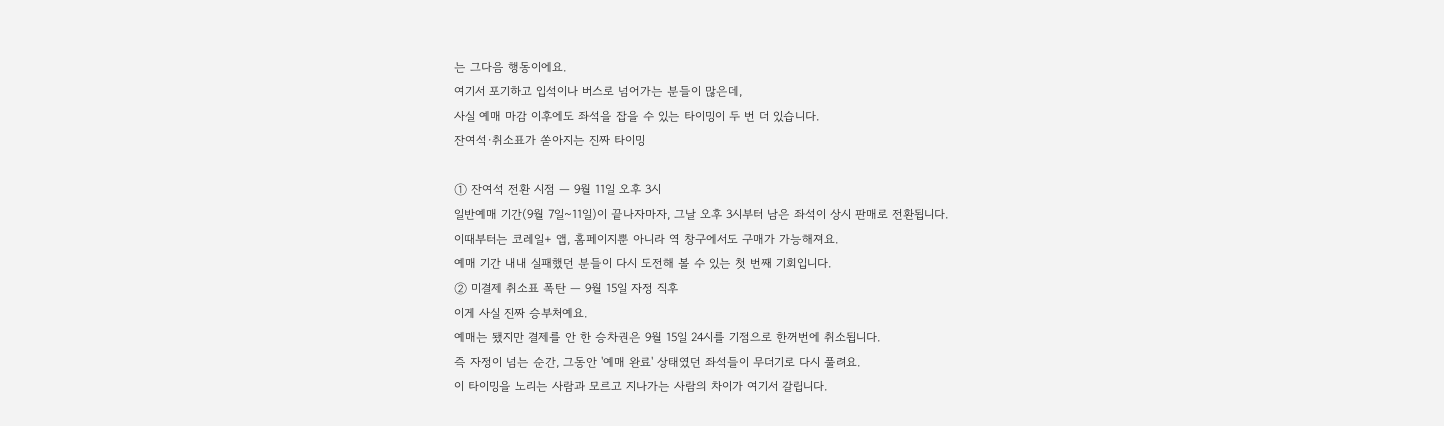는 그다음 행동이에요.
여기서 포기하고 입석이나 버스로 넘어가는 분들이 많은데,
사실 예매 마감 이후에도 좌석을 잡을 수 있는 타이밍이 두 번 더 있습니다.
잔여석·취소표가 쏟아지는 진짜 타이밍

① 잔여석 전환 시점 — 9월 11일 오후 3시
일반예매 기간(9월 7일~11일)이 끝나자마자, 그날 오후 3시부터 남은 좌석이 상시 판매로 전환됩니다.
이때부터는 코레일+ 앱, 홈페이지뿐 아니라 역 창구에서도 구매가 가능해져요.
예매 기간 내내 실패했던 분들이 다시 도전해 볼 수 있는 첫 번째 기회입니다.
② 미결제 취소표 폭탄 — 9월 15일 자정 직후
이게 사실 진짜 승부처예요.
예매는 됐지만 결제를 안 한 승차권은 9월 15일 24시를 기점으로 한꺼번에 취소됩니다.
즉 자정이 넘는 순간, 그동안 '예매 완료' 상태였던 좌석들이 무더기로 다시 풀려요.
이 타이밍을 노리는 사람과 모르고 지나가는 사람의 차이가 여기서 갈립니다.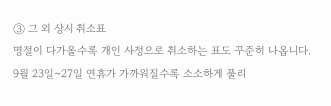③ 그 외 상시 취소표
명절이 다가올수록 개인 사정으로 취소하는 표도 꾸준히 나옵니다.
9월 23일~27일 연휴가 가까워질수록 소소하게 풀리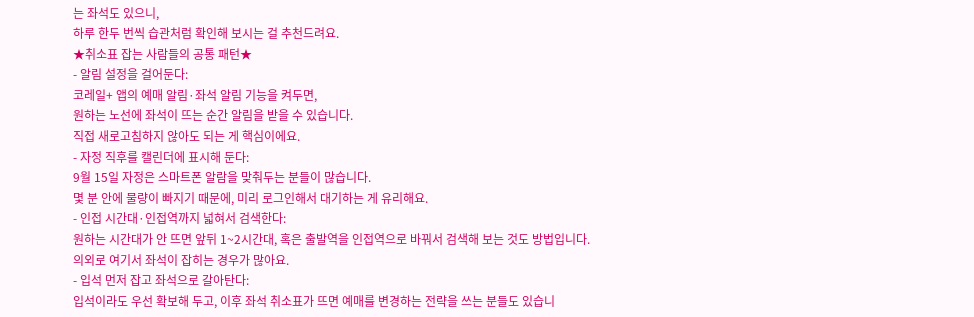는 좌석도 있으니,
하루 한두 번씩 습관처럼 확인해 보시는 걸 추천드려요.
★취소표 잡는 사람들의 공통 패턴★
- 알림 설정을 걸어둔다:
코레일+ 앱의 예매 알림·좌석 알림 기능을 켜두면,
원하는 노선에 좌석이 뜨는 순간 알림을 받을 수 있습니다.
직접 새로고침하지 않아도 되는 게 핵심이에요.
- 자정 직후를 캘린더에 표시해 둔다:
9월 15일 자정은 스마트폰 알람을 맞춰두는 분들이 많습니다.
몇 분 안에 물량이 빠지기 때문에, 미리 로그인해서 대기하는 게 유리해요.
- 인접 시간대·인접역까지 넓혀서 검색한다:
원하는 시간대가 안 뜨면 앞뒤 1~2시간대, 혹은 출발역을 인접역으로 바꿔서 검색해 보는 것도 방법입니다.
의외로 여기서 좌석이 잡히는 경우가 많아요.
- 입석 먼저 잡고 좌석으로 갈아탄다:
입석이라도 우선 확보해 두고, 이후 좌석 취소표가 뜨면 예매를 변경하는 전략을 쓰는 분들도 있습니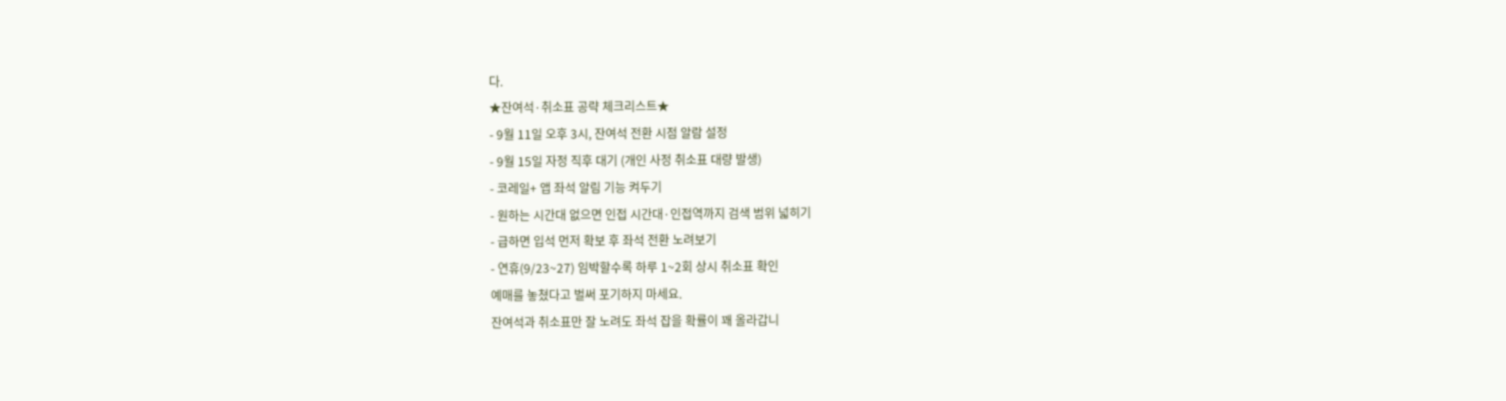다.
★잔여석·취소표 공략 체크리스트★
- 9월 11일 오후 3시, 잔여석 전환 시점 알람 설정
- 9월 15일 자정 직후 대기 (개인 사정 취소표 대량 발생)
- 코레일+ 앱 좌석 알림 기능 켜두기
- 원하는 시간대 없으면 인접 시간대·인접역까지 검색 범위 넓히기
- 급하면 입석 먼저 확보 후 좌석 전환 노려보기
- 연휴(9/23~27) 임박할수록 하루 1~2회 상시 취소표 확인
예매를 놓쳤다고 벌써 포기하지 마세요.
잔여석과 취소표만 잘 노려도 좌석 잡을 확률이 꽤 올라갑니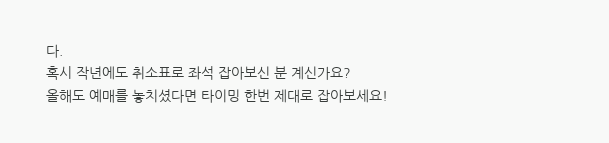다.
혹시 작년에도 취소표로 좌석 잡아보신 분 계신가요?
올해도 예매를 놓치셨다면 타이밍 한번 제대로 잡아보세요!